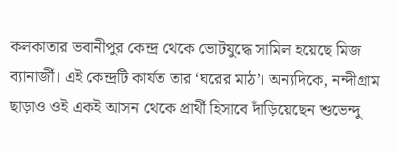কলকাতার ভবানীপুর কেন্দ্র থেকে ভোটযুদ্ধে সামিল হয়েছে মিজ ব্যানার্জী। এই কেন্দ্রটি কার্যত তার ‘ঘরের মাঠ’। অন্যদিকে, নন্দীগ্রাম ছাড়াও ওই একই আসন থেকে প্রার্থী হিসাবে দাঁড়িয়েছেন শুভেন্দু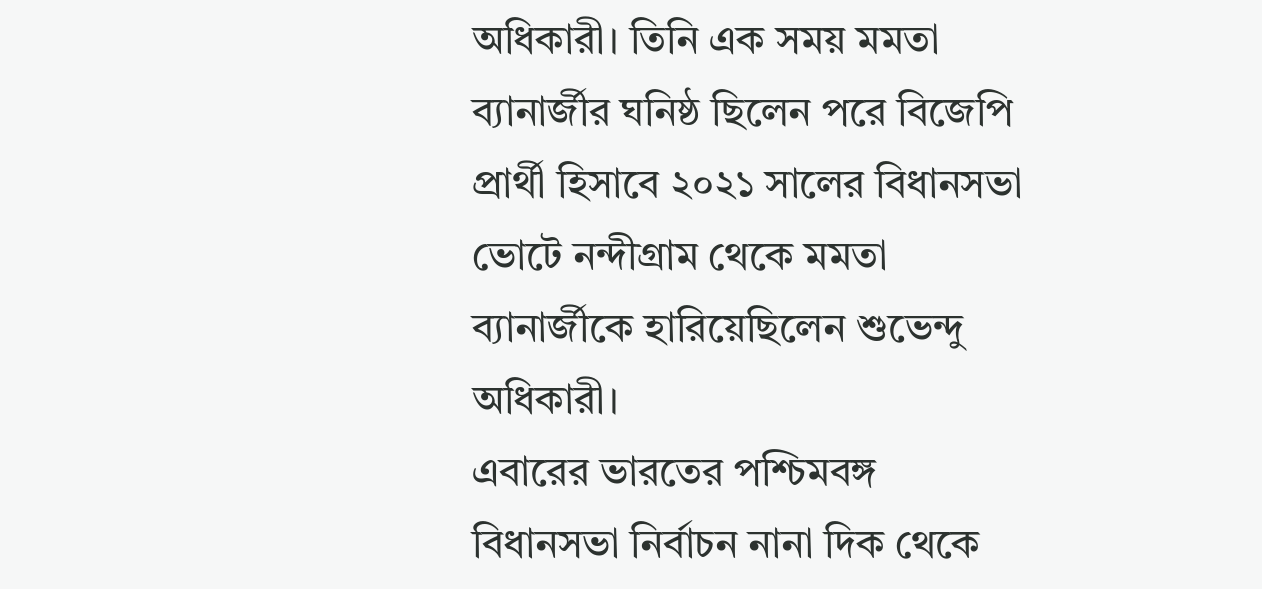অধিকারী। তিনি এক সময় মমতা ব্যানার্জীর ঘনিষ্ঠ ছিলেন পরে বিজেপি প্রার্থী হিসাবে ২০২১ সালের বিধানসভা ভোটে নন্দীগ্রাম থেকে মমতা ব্যানার্জীকে হারিয়েছিলেন শুভেন্দু অধিকারী।
এবারের ভারতের পশ্চিমবঙ্গ বিধানসভা নির্বাচন নানা দিক থেকে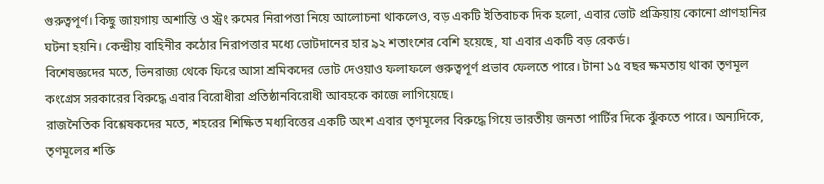গুরুত্বপূর্ণ। কিছু জায়গায় অশান্তি ও স্ট্রং রুমের নিরাপত্তা নিয়ে আলোচনা থাকলেও, বড় একটি ইতিবাচক দিক হলো, এবার ভোট প্রক্রিয়ায় কোনো প্রাণহানির ঘটনা হয়নি। কেন্দ্রীয় বাহিনীর কঠোর নিরাপত্তার মধ্যে ভোটদানের হার ৯২ শতাংশের বেশি হয়েছে, যা এবার একটি বড় রেকর্ড।
বিশেষজ্ঞদের মতে, ভিনরাজ্য থেকে ফিরে আসা শ্রমিকদের ভোট দেওয়াও ফলাফলে গুরুত্বপূর্ণ প্রভাব ফেলতে পারে। টানা ১৫ বছর ক্ষমতায় থাকা তৃণমূল কংগ্রেস সরকারের বিরুদ্ধে এবার বিরোধীরা প্রতিষ্ঠানবিরোধী আবহকে কাজে লাগিয়েছে।
রাজনৈতিক বিশ্লেষকদের মতে, শহরের শিক্ষিত মধ্যবিত্তের একটি অংশ এবার তৃণমূলের বিরুদ্ধে গিয়ে ভারতীয় জনতা পার্টির দিকে ঝুঁকতে পারে। অন্যদিকে, তৃণমূলের শক্তি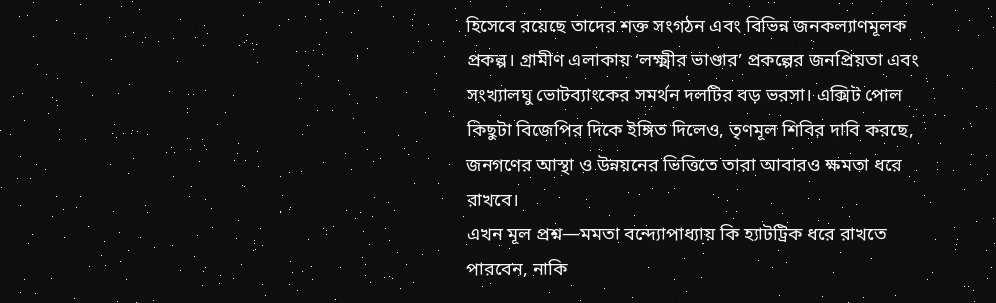হিসেবে রয়েছে তাদের শক্ত সংগঠন এবং বিভিন্ন জনকল্যাণমূলক প্রকল্প। গ্রামীণ এলাকায় ‘লক্ষ্মীর ভাণ্ডার’ প্রকল্পের জনপ্রিয়তা এবং সংখ্যালঘু ভোটব্যাংকের সমর্থন দলটির বড় ভরসা। এক্সিট পোল কিছুটা বিজেপির দিকে ইঙ্গিত দিলেও, তৃণমূল শিবির দাবি করছে, জনগণের আস্থা ও উন্নয়নের ভিত্তিতে তারা আবারও ক্ষমতা ধরে রাখবে।
এখন মূল প্রশ্ন—মমতা বন্দ্যোপাধ্যায় কি হ্যাটট্রিক ধরে রাখতে পারবেন, নাকি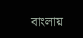বাংলায়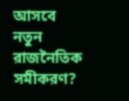আসবে নতুন রাজনৈতিক সমীকরণ?